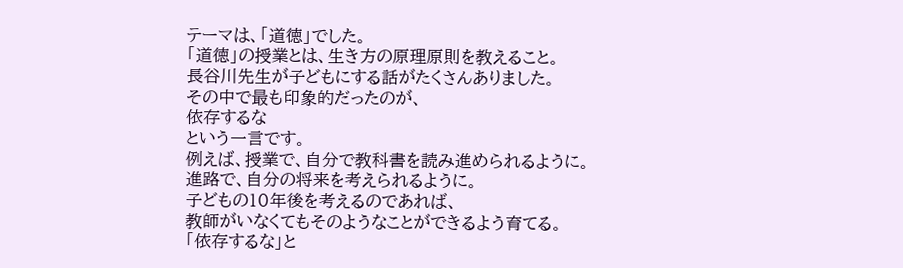テーマは、「道徳」でした。
「道徳」の授業とは、生き方の原理原則を教えること。
長谷川先生が子どもにする話がたくさんありました。
その中で最も印象的だったのが、
依存するな
という一言です。
例えば、授業で、自分で教科書を読み進められるように。
進路で、自分の将来を考えられるように。
子どもの10年後を考えるのであれば、
教師がいなくてもそのようなことができるよう育てる。
「依存するな」と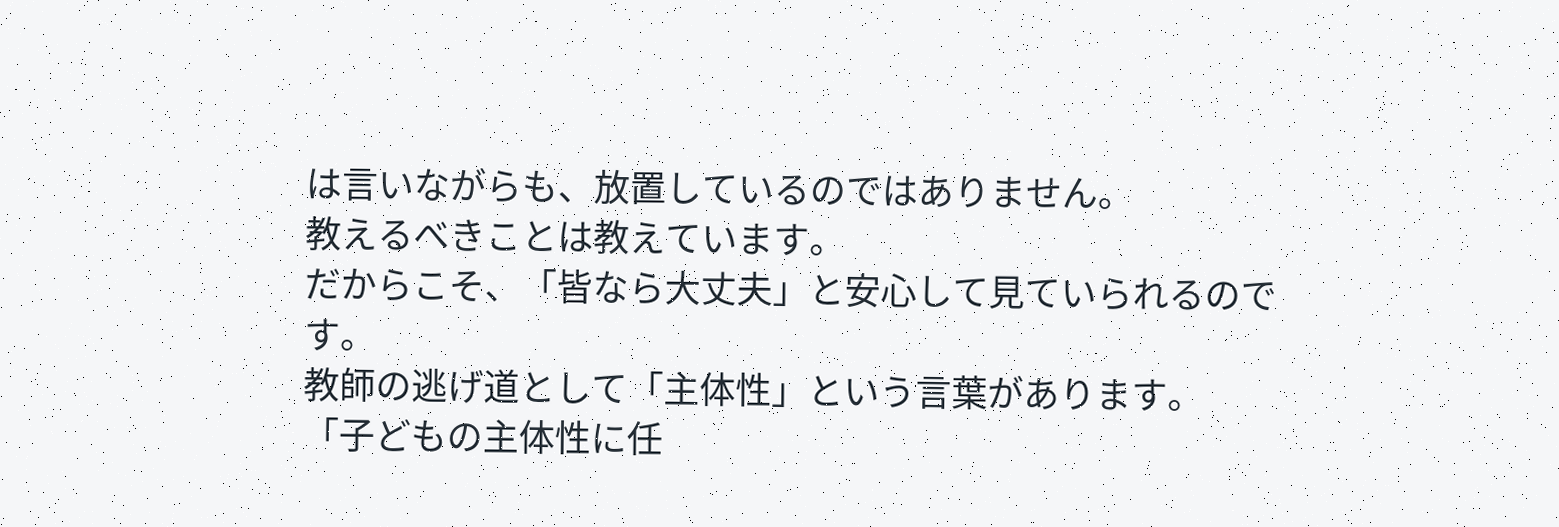は言いながらも、放置しているのではありません。
教えるべきことは教えています。
だからこそ、「皆なら大丈夫」と安心して見ていられるのです。
教師の逃げ道として「主体性」という言葉があります。
「子どもの主体性に任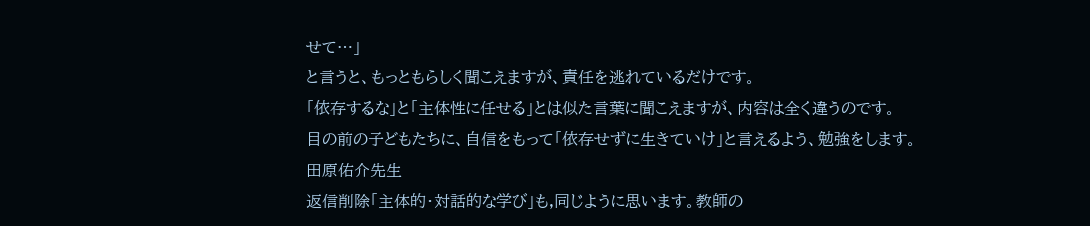せて…」
と言うと、もっともらしく聞こえますが、責任を逃れているだけです。
「依存するな」と「主体性に任せる」とは似た言葉に聞こえますが、内容は全く違うのです。
目の前の子どもたちに、自信をもって「依存せずに生きていけ」と言えるよう、勉強をします。
田原佑介先生
返信削除「主体的・対話的な学び」も,同じように思います。教師の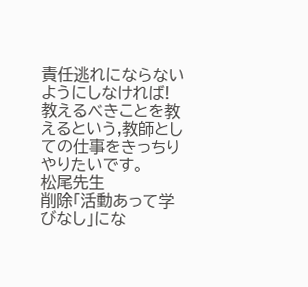責任逃れにならないようにしなければ!教えるべきことを教えるという,教師としての仕事をきっちりやりたいです。
松尾先生
削除「活動あって学びなし」にな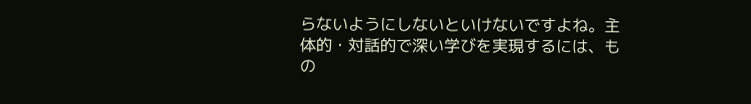らないようにしないといけないですよね。主体的・対話的で深い学びを実現するには、もの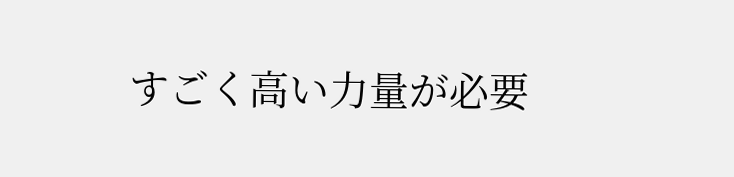すごく高い力量が必要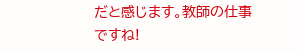だと感じます。教師の仕事ですね!